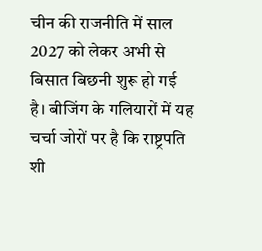चीन की राजनीति में साल 2027 को लेकर अभी से बिसात बिछनी शुरू हो गई है। बीजिंग के गलियारों में यह चर्चा जोरों पर है कि राष्ट्रपति शी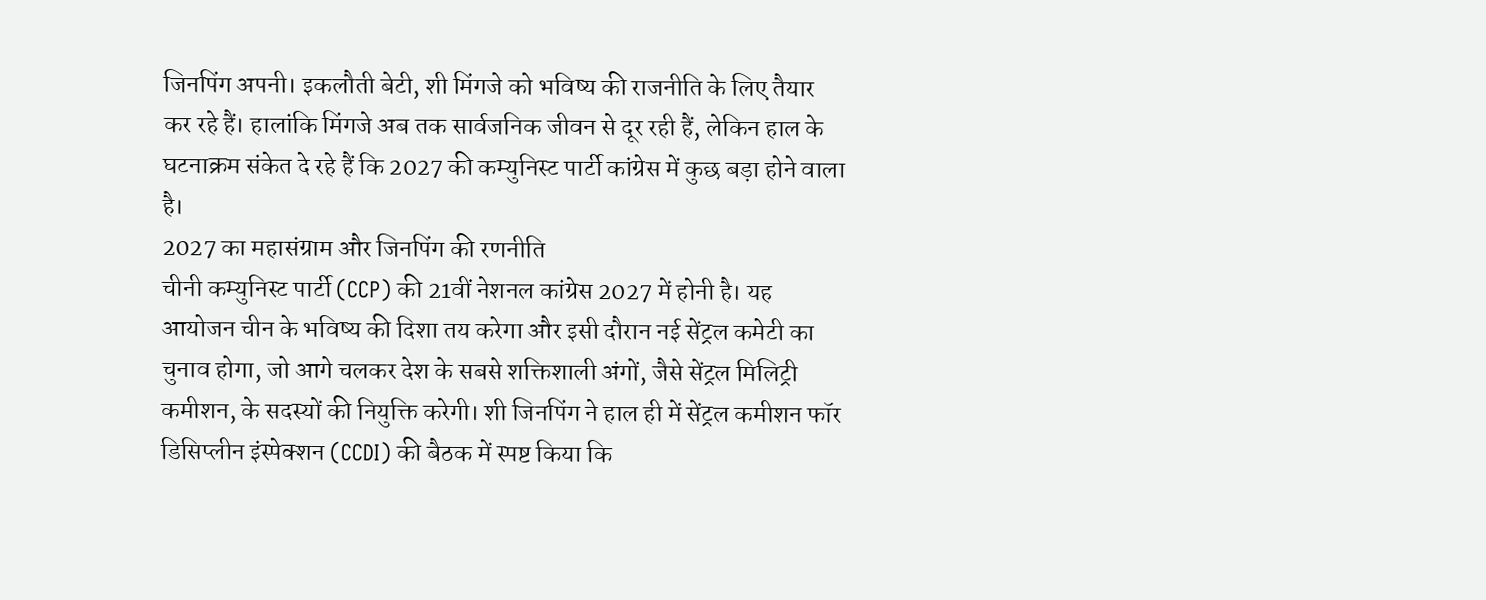जिनपिंग अपनी। इकलौती बेटी, शी मिंगजे को भविष्य की राजनीति के लिए तैयार कर रहे हैं। हालांकि मिंगजे अब तक सार्वजनिक जीवन से दूर रही हैं, लेकिन हाल के घटनाक्रम संकेत दे रहे हैं कि 2027 की कम्युनिस्ट पार्टी कांग्रेस में कुछ बड़ा होने वाला है।
2027 का महासंग्राम और जिनपिंग की रणनीति
चीनी कम्युनिस्ट पार्टी (CCP) की 21वीं नेशनल कांग्रेस 2027 में होनी है। यह आयोजन चीन के भविष्य की दिशा तय करेगा और इसी दौरान नई सेंट्रल कमेटी का चुनाव होगा, जो आगे चलकर देश के सबसे शक्तिशाली अंगों, जैसे सेंट्रल मिलिट्री कमीशन, के सदस्यों की नियुक्ति करेगी। शी जिनपिंग ने हाल ही में सेंट्रल कमीशन फॉर डिसिप्लीन इंस्पेक्शन (CCDI) की बैठक में स्पष्ट किया कि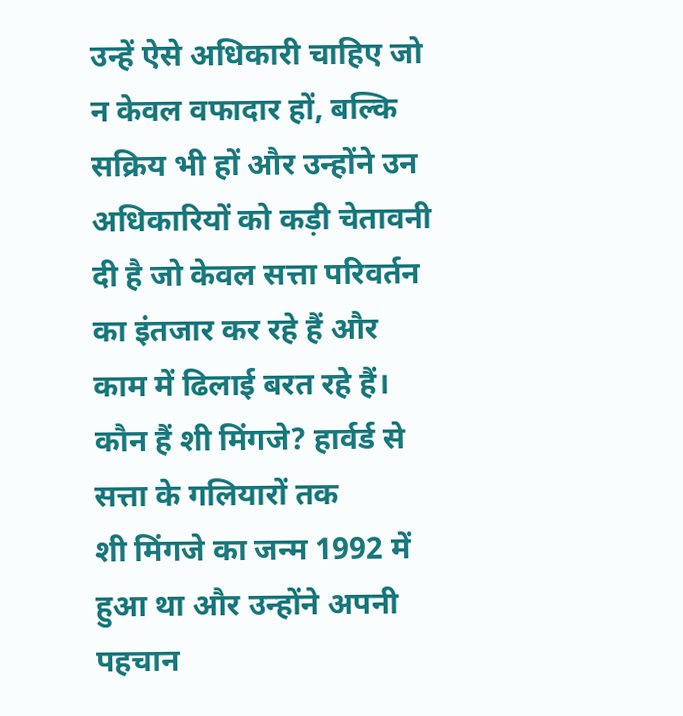उन्हें ऐसे अधिकारी चाहिए जो न केवल वफादार हों, बल्कि सक्रिय भी हों और उन्होंने उन अधिकारियों को कड़ी चेतावनी दी है जो केवल सत्ता परिवर्तन का इंतजार कर रहे हैं और काम में ढिलाई बरत रहे हैं।
कौन हैं शी मिंगजे? हार्वर्ड से सत्ता के गलियारों तक
शी मिंगजे का जन्म 1992 में हुआ था और उन्होंने अपनी पहचान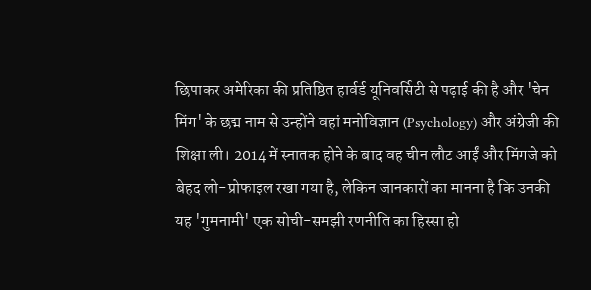छिपाकर अमेरिका की प्रतिष्ठित हार्वर्ड यूनिवर्सिटी से पढ़ाई की है और 'चेन मिंग' के छद्म नाम से उन्होंने वहां मनोविज्ञान (Psychology) और अंग्रेजी की शिक्षा ली। 2014 में स्नातक होने के बाद वह चीन लौट आईं और मिंगजे को बेहद लो-प्रोफाइल रखा गया है, लेकिन जानकारों का मानना है कि उनकी यह 'गुमनामी' एक सोची-समझी रणनीति का हिस्सा हो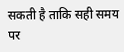सकती है ताकि सही समय पर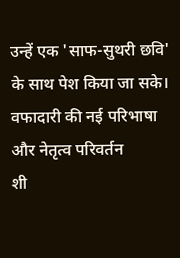उन्हें एक 'साफ-सुथरी छवि' के साथ पेश किया जा सके।
वफादारी की नई परिभाषा और नेतृत्व परिवर्तन
शी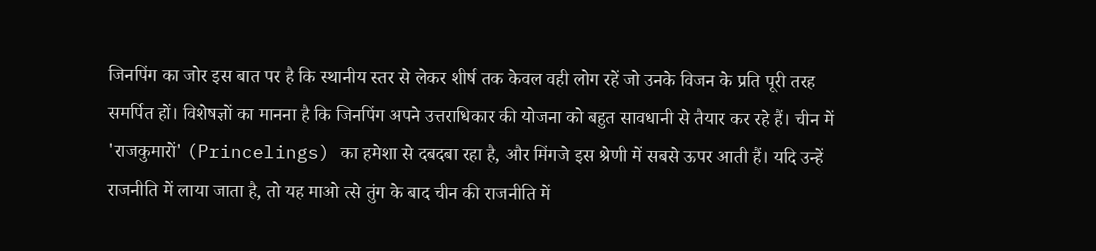जिनपिंग का जोर इस बात पर है कि स्थानीय स्तर से लेकर शीर्ष तक केवल वही लोग रहें जो उनके विजन के प्रति पूरी तरह समर्पित हों। विशेषज्ञों का मानना है कि जिनपिंग अपने उत्तराधिकार की योजना को बहुत सावधानी से तैयार कर रहे हैं। चीन में 'राजकुमारों' (Princelings) का हमेशा से दबदबा रहा है, और मिंगजे इस श्रेणी में सबसे ऊपर आती हैं। यदि उन्हें राजनीति में लाया जाता है, तो यह माओ त्से तुंग के बाद चीन की राजनीति में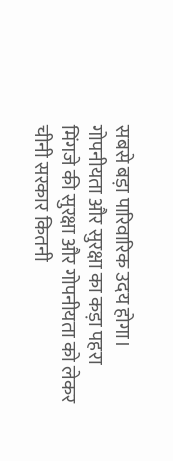सबसे बड़ा पारिवारिक उदय होगा।
गोपनीयता और सुरक्षा का कड़ा पहरा
मिंगजे की सुरक्षा और गोपनीयता को लेकर चीनी सरकार कितनी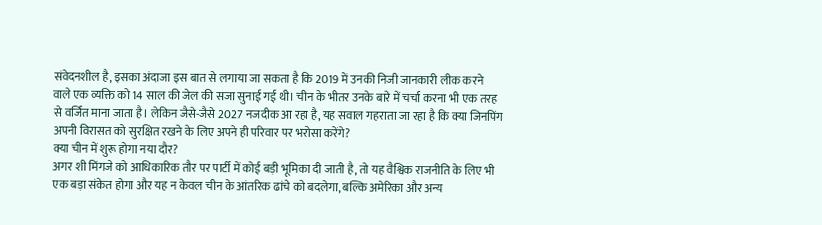संवेदनशील है, इसका अंदाजा इस बात से लगाया जा सकता है कि 2019 में उनकी निजी जानकारी लीक करने वाले एक व्यक्ति को 14 साल की जेल की सजा सुनाई गई थी। चीन के भीतर उनके बारे में चर्चा करना भी एक तरह से वर्जित माना जाता है। लेकिन जैसे-जैसे 2027 नजदीक आ रहा है, यह सवाल गहराता जा रहा है कि क्या जिनपिंग अपनी विरासत को सुरक्षित रखने के लिए अपने ही परिवार पर भरोसा करेंगे?
क्या चीन में शुरू होगा नया दौर?
अगर शी मिंगजे को आधिकारिक तौर पर पार्टी में कोई बड़ी भूमिका दी जाती है, तो यह वैश्विक राजनीति के लिए भी एक बड़ा संकेत होगा और यह न केवल चीन के आंतरिक ढांचे को बदलेगा, बल्कि अमेरिका और अन्य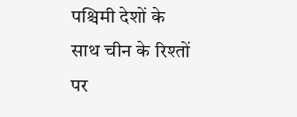पश्चिमी देशों के साथ चीन के रिश्तों पर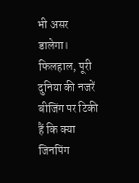भी असर डालेगा। फिलहाल, पूरी दुनिया की नजरें बीजिंग पर टिकी हैं कि क्या जिनपिंग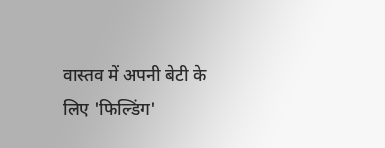वास्तव में अपनी बेटी के लिए 'फिल्डिंग'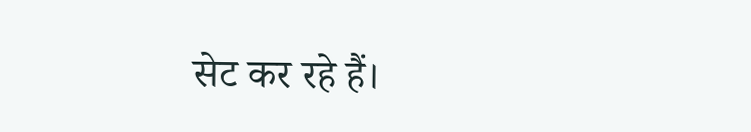सेट कर रहे हैं।